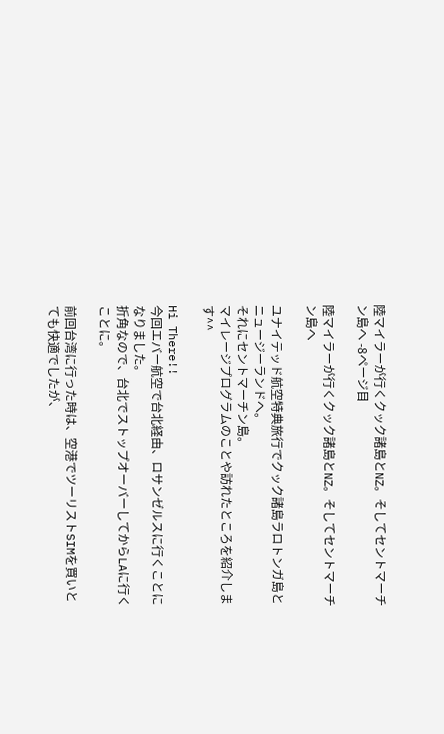陸マイラーが行くクック諸島とNZ。そしてセントマーチン島へ -8ページ目

陸マイラーが行くクック諸島とNZ。そしてセントマーチン島へ

ユナイテッド航空特典旅行でクック諸島ラロトンガ島と
ニュージーランドへ。
それにセントマーチン島。
マイレージプログラムのことや訪れたところを紹介します^^

Hi There!!
今回エバー航空で台北経由、ロサンゼルスに行くことになりました。
折角なので、台北でストップオーバーしてからLAに行くことに。

前回台湾に行った時は、空港でツーリストSIMを買いとても快適でしたが、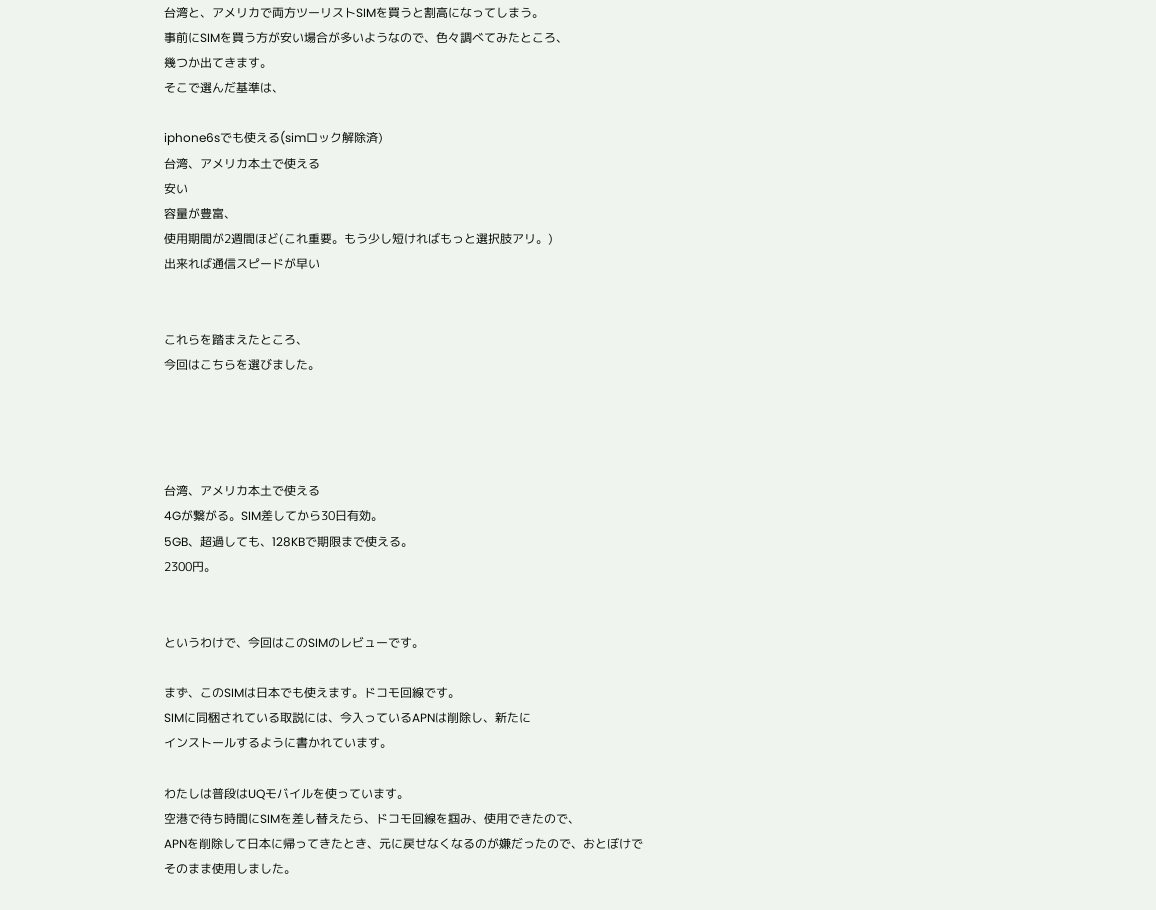台湾と、アメリカで両方ツーリストSIMを買うと割高になってしまう。
事前にSIMを買う方が安い場合が多いようなので、色々調べてみたところ、
幾つか出てきます。
そこで選んだ基準は、

iphone6sでも使える(simロック解除済)
台湾、アメリカ本土で使える
安い
容量が豊富、
使用期間が2週間ほど(これ重要。もう少し短ければもっと選択肢アリ。)
出来れば通信スピードが早い


これらを踏まえたところ、
今回はこちらを選びました。




台湾、アメリカ本土で使える
4Gが繋がる。SIM差してから30日有効。
5GB、超過しても、128KBで期限まで使える。
2300円。


というわけで、今回はこのSIMのレビューです。

まず、このSIMは日本でも使えます。ドコモ回線です。
SIMに同梱されている取説には、今入っているAPNは削除し、新たに
インストールするように書かれています。

わたしは普段はUQモバイルを使っています。
空港で待ち時間にSIMを差し替えたら、ドコモ回線を掴み、使用できたので、
APNを削除して日本に帰ってきたとき、元に戻せなくなるのが嫌だったので、おとぼけで
そのまま使用しました。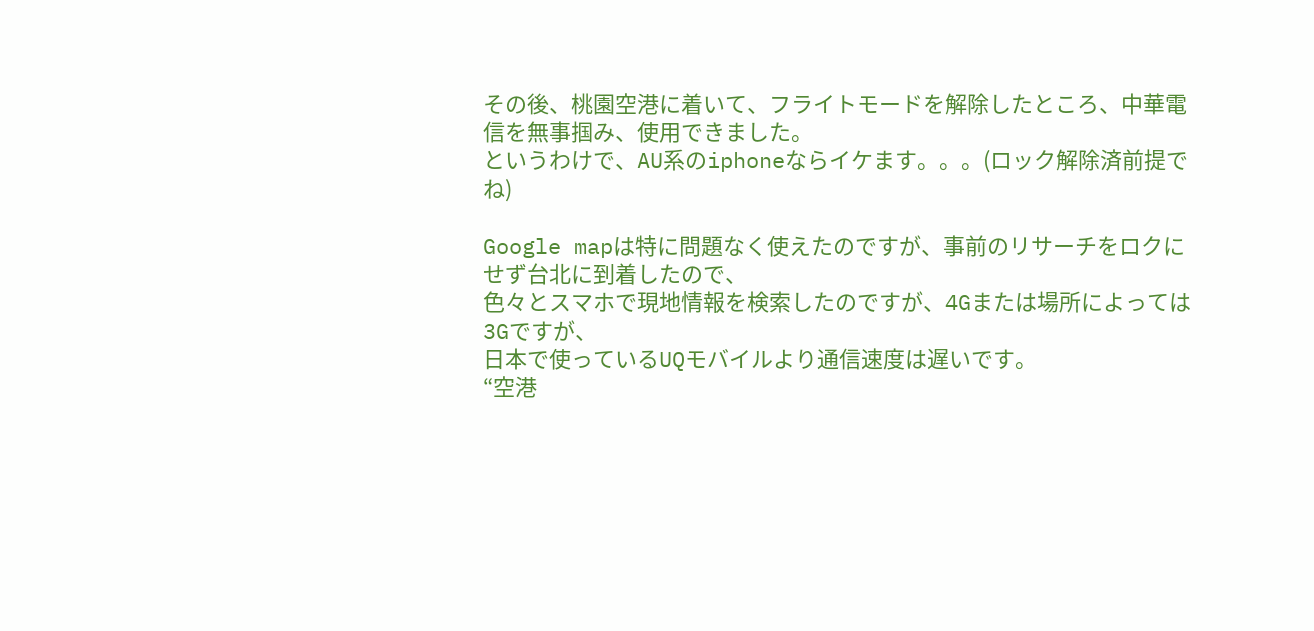その後、桃園空港に着いて、フライトモードを解除したところ、中華電信を無事掴み、使用できました。
というわけで、AU系のiphoneならイケます。。。(ロック解除済前提でね)

Google mapは特に問題なく使えたのですが、事前のリサーチをロクにせず台北に到着したので、
色々とスマホで現地情報を検索したのですが、4Gまたは場所によっては3Gですが、
日本で使っているUQモバイルより通信速度は遅いです。
“空港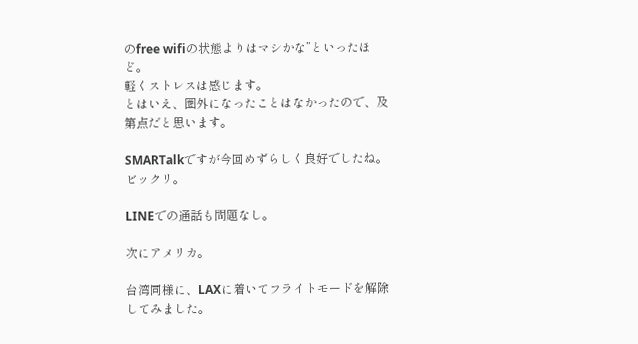のfree wifiの状態よりはマシかな”といったほど。
軽くストレスは感じます。
とはいえ、圏外になったことはなかったので、及第点だと思います。

SMARTalkですが今回めずらしく良好でしたね。ビックリ。

LINEでの通話も問題なし。

次にアメリカ。

台湾同様に、LAXに着いてフライトモードを解除してみました。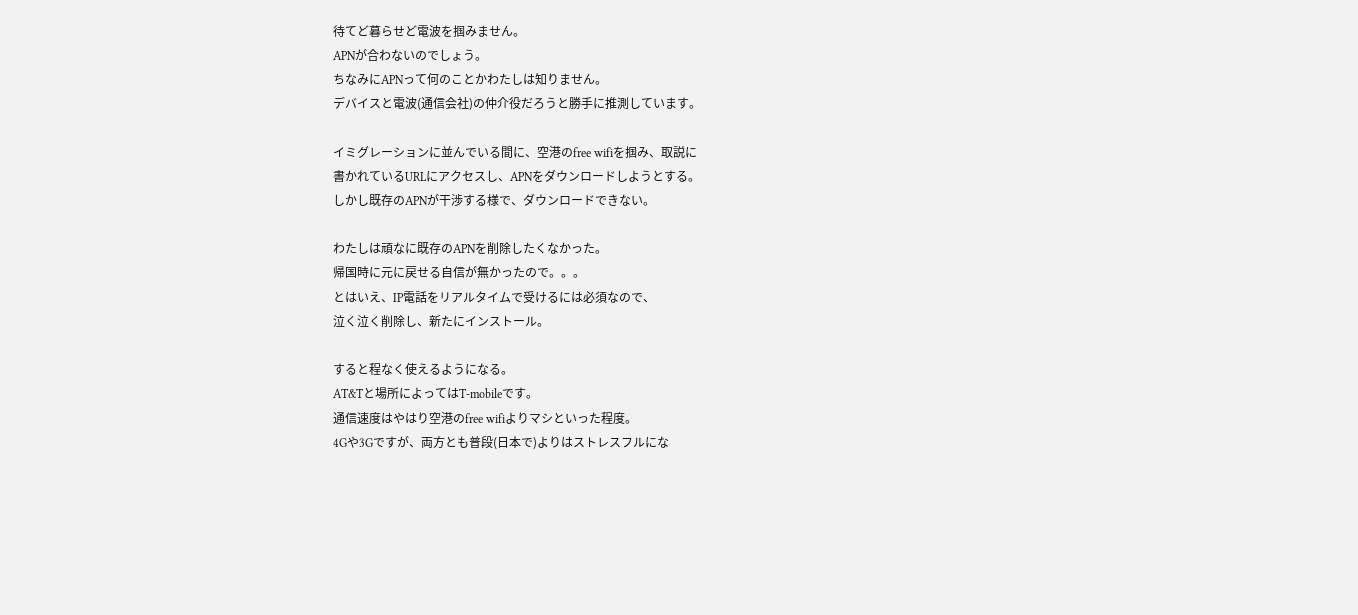待てど暮らせど電波を掴みません。
APNが合わないのでしょう。
ちなみにAPNって何のことかわたしは知りません。
デバイスと電波(通信会社)の仲介役だろうと勝手に推測しています。

イミグレーションに並んでいる間に、空港のfree wifiを掴み、取説に
書かれているURLにアクセスし、APNをダウンロードしようとする。
しかし既存のAPNが干渉する様で、ダウンロードできない。

わたしは頑なに既存のAPNを削除したくなかった。
帰国時に元に戻せる自信が無かったので。。。
とはいえ、IP電話をリアルタイムで受けるには必須なので、
泣く泣く削除し、新たにインストール。

すると程なく使えるようになる。
AT&Tと場所によってはT-mobileです。
通信速度はやはり空港のfree wifiよりマシといった程度。
4Gや3Gですが、両方とも普段(日本で)よりはストレスフルにな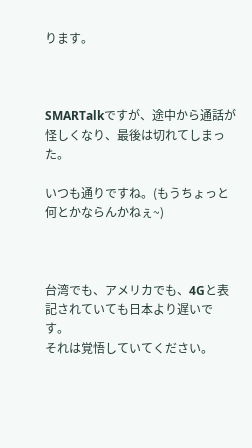ります。



SMARTalkですが、途中から通話が怪しくなり、最後は切れてしまった。

いつも通りですね。(もうちょっと何とかならんかねぇ~)



台湾でも、アメリカでも、4Gと表記されていても日本より遅いです。
それは覚悟していてください。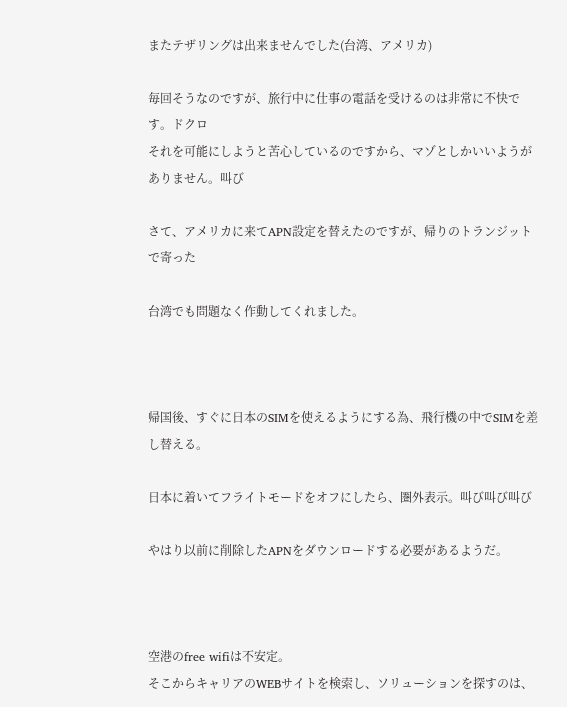またテザリングは出来ませんでした(台湾、アメリカ)

毎回そうなのですが、旅行中に仕事の電話を受けるのは非常に不快です。ドクロ
それを可能にしようと苦心しているのですから、マゾとしかいいようがありません。叫び

さて、アメリカに来てAPN設定を替えたのですが、帰りのトランジットで寄った

台湾でも問題なく作動してくれました。



帰国後、すぐに日本のSIMを使えるようにする為、飛行機の中でSIMを差し替える。

日本に着いてフライトモードをオフにしたら、圏外表示。叫び叫び叫び

やはり以前に削除したAPNをダウンロードする必要があるようだ。



空港のfree wifiは不安定。
そこからキャリアのWEBサイトを検索し、ソリューションを探すのは、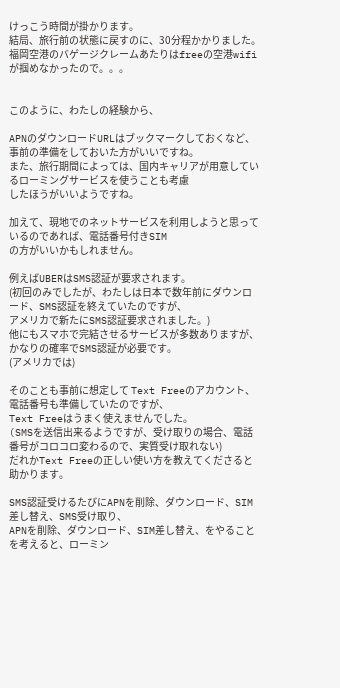けっこう時間が掛かります。
結局、旅行前の状態に戻すのに、30分程かかりました。
福岡空港のバゲージクレームあたりはfreeの空港wifiが掴めなかったので。。。


このように、わたしの経験から、

APNのダウンロードURLはブックマークしておくなど、事前の準備をしておいた方がいいですね。
また、旅行期間によっては、国内キャリアが用意しているローミングサービスを使うことも考慮
したほうがいいようですね。

加えて、現地でのネットサービスを利用しようと思っているのであれば、電話番号付きSIM
の方がいいかもしれません。

例えばUBERはSMS認証が要求されます。
(初回のみでしたが、わたしは日本で数年前にダウンロード、SMS認証を終えていたのですが、
アメリカで新たにSMS認証要求されました。)
他にもスマホで完結させるサービスが多数ありますが、かなりの確率でSMS認証が必要です。
(アメリカでは)

そのことも事前に想定して Text Freeのアカウント、電話番号も準備していたのですが、
Text Freeはうまく使えませんでした。
(SMSを送信出来るようですが、受け取りの場合、電話番号がコロコロ変わるので、実質受け取れない)
だれかText Freeの正しい使い方を教えてくださると助かります。

SMS認証受けるたびにAPNを削除、ダウンロード、SIM差し替え、SMS受け取り、
APNを削除、ダウンロード、SIM差し替え、をやることを考えると、ローミン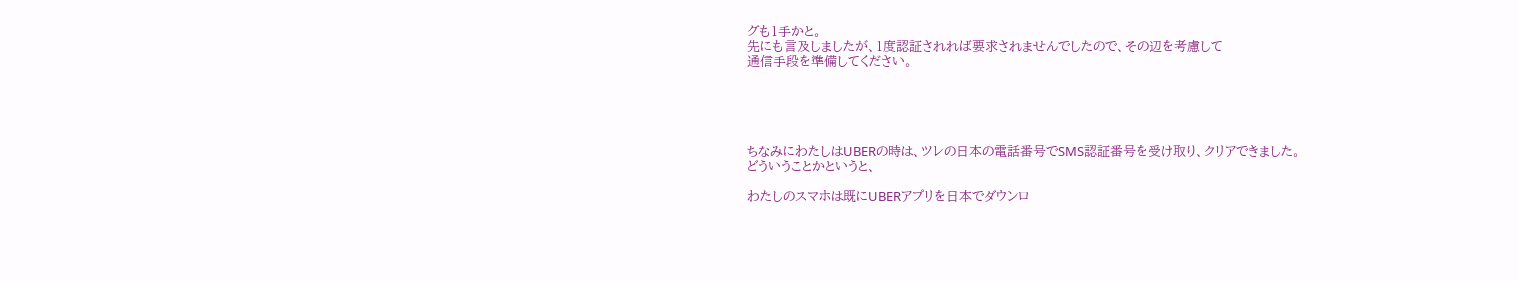グも1手かと。
先にも言及しましたが、1度認証されれば要求されませんでしたので、その辺を考慮して
通信手段を準備してください。





ちなみにわたしはUBERの時は、ツレの日本の電話番号でSMS認証番号を受け取り、クリアできました。
どういうことかというと、

わたしのスマホは既にUBERアプリを日本でダウンロ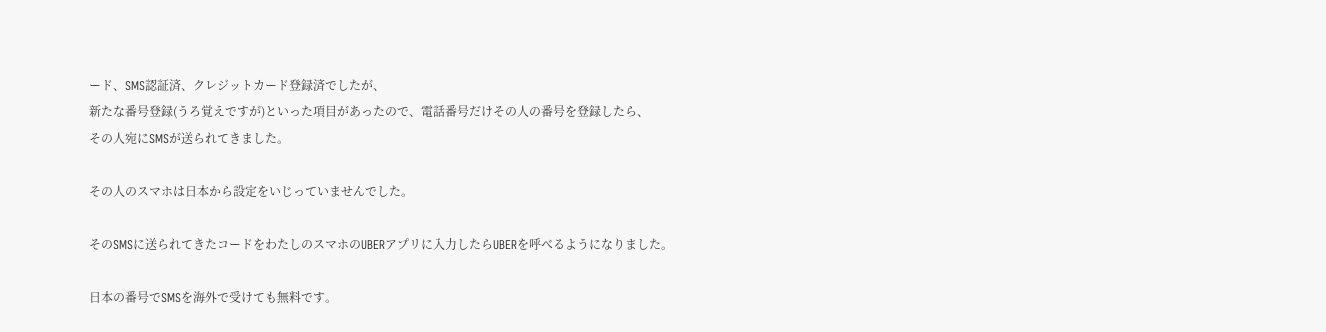ード、SMS認証済、クレジットカード登録済でしたが、
新たな番号登録(うろ覚えですが)といった項目があったので、電話番号だけその人の番号を登録したら、
その人宛にSMSが送られてきました。

その人のスマホは日本から設定をいじっていませんでした。

そのSMSに送られてきたコードをわたしのスマホのUBERアプリに入力したらUBERを呼べるようになりました。

日本の番号でSMSを海外で受けても無料です。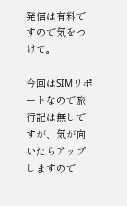発信は有料ですので気をつけて。

今回はSIMリポートなので旅行記は無しですが、気が向いたらアップしますので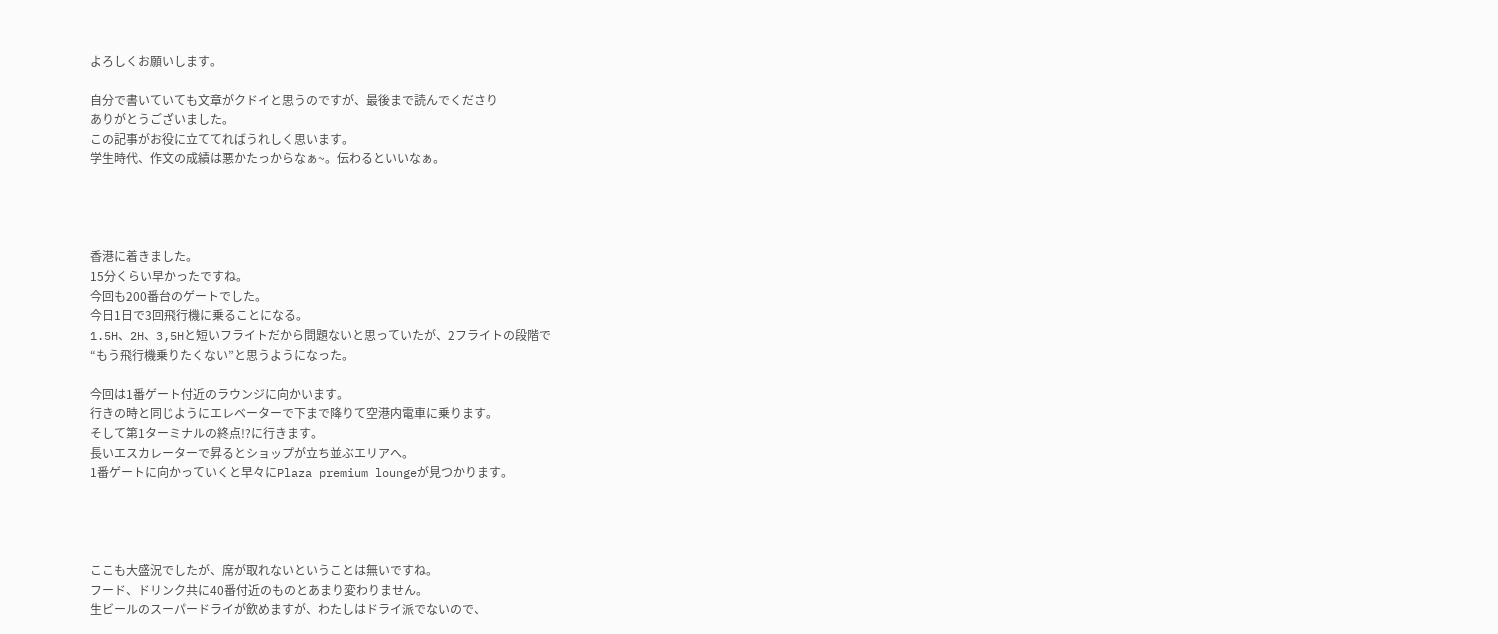よろしくお願いします。

自分で書いていても文章がクドイと思うのですが、最後まで読んでくださり
ありがとうございました。
この記事がお役に立ててればうれしく思います。
学生時代、作文の成績は悪かたっからなぁ~。伝わるといいなぁ。




香港に着きました。
15分くらい早かったですね。
今回も200番台のゲートでした。
今日1日で3回飛行機に乗ることになる。
1.5H、2H、3,5Hと短いフライトだから問題ないと思っていたが、2フライトの段階で
“もう飛行機乗りたくない”と思うようになった。

今回は1番ゲート付近のラウンジに向かいます。
行きの時と同じようにエレベーターで下まで降りて空港内電車に乗ります。
そして第1ターミナルの終点!?に行きます。
長いエスカレーターで昇るとショップが立ち並ぶエリアへ。
1番ゲートに向かっていくと早々にPlaza premium loungeが見つかります。




ここも大盛況でしたが、席が取れないということは無いですね。
フード、ドリンク共に40番付近のものとあまり変わりません。
生ビールのスーパードライが飲めますが、わたしはドライ派でないので、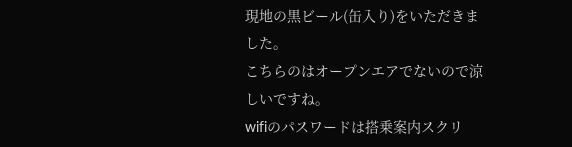現地の黒ビール(缶入り)をいただきました。
こちらのはオープンエアでないので涼しいですね。
wifiのパスワードは搭乗案内スクリ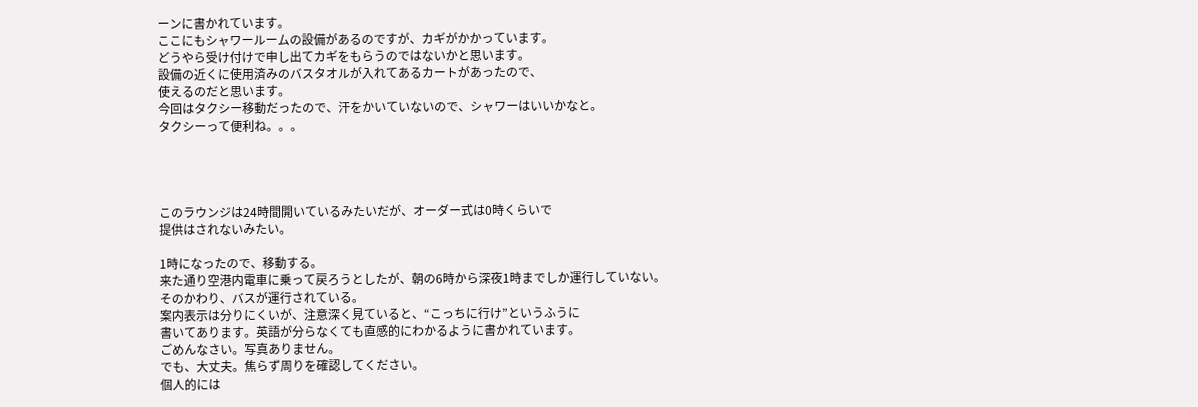ーンに書かれています。
ここにもシャワールームの設備があるのですが、カギがかかっています。
どうやら受け付けで申し出てカギをもらうのではないかと思います。
設備の近くに使用済みのバスタオルが入れてあるカートがあったので、
使えるのだと思います。
今回はタクシー移動だったので、汗をかいていないので、シャワーはいいかなと。
タクシーって便利ね。。。




このラウンジは24時間開いているみたいだが、オーダー式は0時くらいで
提供はされないみたい。

1時になったので、移動する。
来た通り空港内電車に乗って戻ろうとしたが、朝の6時から深夜1時までしか運行していない。
そのかわり、バスが運行されている。
案内表示は分りにくいが、注意深く見ていると、“こっちに行け”というふうに
書いてあります。英語が分らなくても直感的にわかるように書かれています。
ごめんなさい。写真ありません。
でも、大丈夫。焦らず周りを確認してください。
個人的には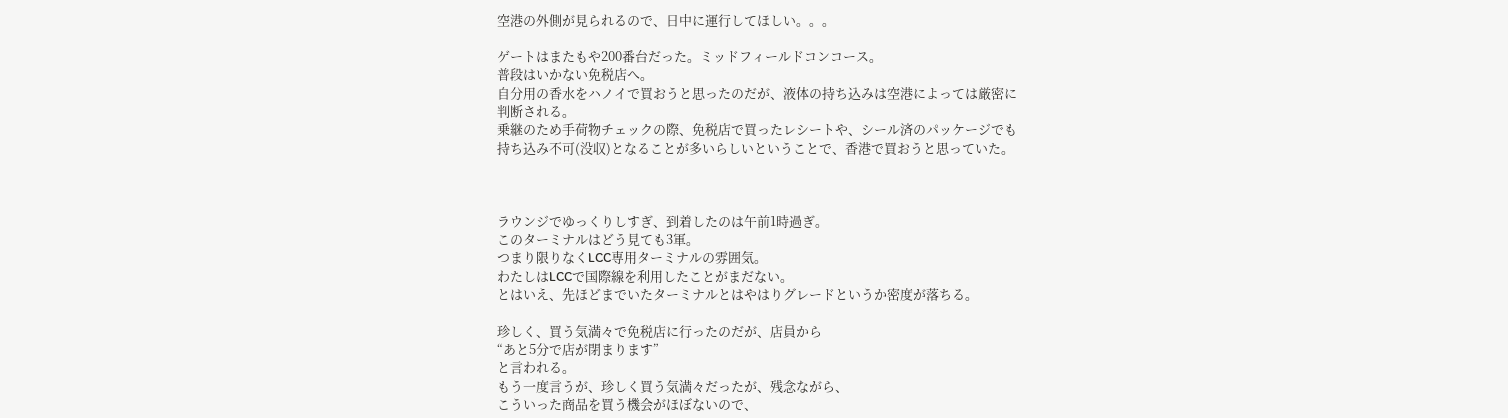空港の外側が見られるので、日中に運行してほしい。。。

ゲートはまたもや200番台だった。ミッドフィールドコンコース。
普段はいかない免税店へ。
自分用の香水をハノイで買おうと思ったのだが、液体の持ち込みは空港によっては厳密に
判断される。
乗継のため手荷物チェックの際、免税店で買ったレシートや、シール済のパッケージでも
持ち込み不可(没収)となることが多いらしいということで、香港で買おうと思っていた。



ラウンジでゆっくりしすぎ、到着したのは午前1時過ぎ。
このターミナルはどう見ても3軍。
つまり限りなくLCC専用ターミナルの雰囲気。
わたしはLCCで国際線を利用したことがまだない。
とはいえ、先ほどまでいたターミナルとはやはりグレードというか密度が落ちる。

珍しく、買う気満々で免税店に行ったのだが、店員から
“あと5分で店が閉まります”
と言われる。
もう一度言うが、珍しく買う気満々だったが、残念ながら、
こういった商品を買う機会がほぼないので、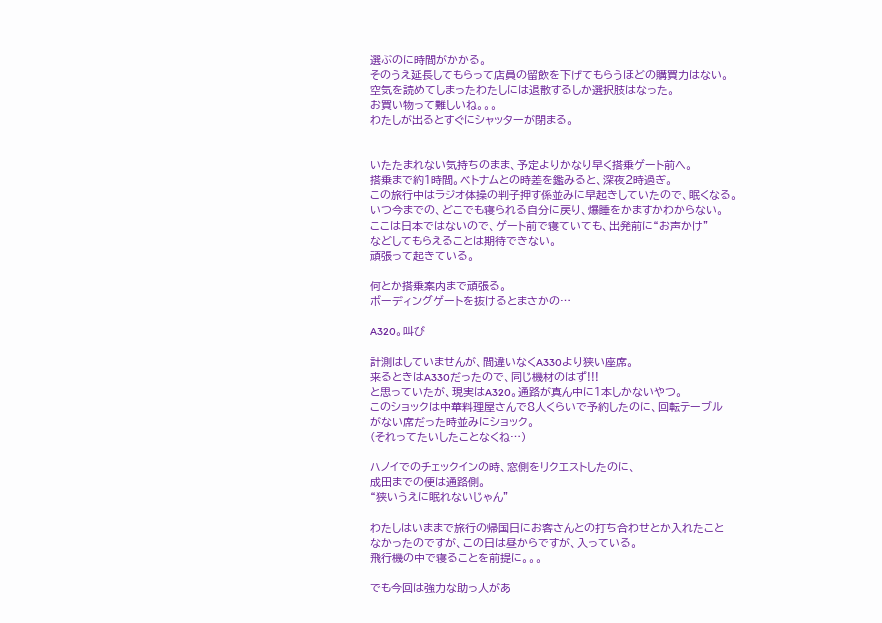選ぶのに時間がかかる。
そのうえ延長してもらって店員の留飲を下げてもらうほどの購買力はない。
空気を読めてしまったわたしには退散するしか選択肢はなった。
お買い物って難しいね。。。
わたしが出るとすぐにシャッターが閉まる。


いたたまれない気持ちのまま、予定よりかなり早く搭乗ゲート前へ。
搭乗まで約1時間。ベトナムとの時差を鑑みると、深夜2時過ぎ。
この旅行中はラジオ体操の判子押す係並みに早起きしていたので、眠くなる。
いつ今までの、どこでも寝られる自分に戻り、爆睡をかますかわからない。
ここは日本ではないので、ゲート前で寝ていても、出発前に“お声かけ”
などしてもらえることは期待できない。
頑張って起きている。

何とか搭乗案内まで頑張る。
ボーディングゲートを抜けるとまさかの…

A320。叫び

計測はしていませんが、間違いなくA330より狭い座席。
来るときはA330だったので、同じ機材のはず!!!
と思っていたが、現実はA320。通路が真ん中に1本しかないやつ。
このショックは中華料理屋さんで8人くらいで予約したのに、回転テーブル
がない席だった時並みにショック。
(それってたいしたことなくね…)

ハノイでのチェックインの時、窓側をリクエストしたのに、
成田までの便は通路側。
“狭いうえに眠れないじゃん”

わたしはいままで旅行の帰国日にお客さんとの打ち合わせとか入れたこと
なかったのですが、この日は昼からですが、入っている。
飛行機の中で寝ることを前提に。。。

でも今回は強力な助っ人があ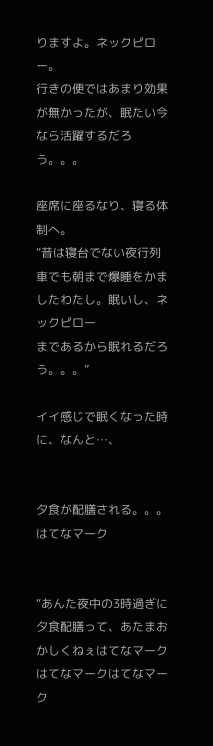りますよ。ネックピロー。
行きの便ではあまり効果が無かったが、眠たい今なら活躍するだろう。。。

座席に座るなり、寝る体制へ。
“昔は寝台でない夜行列車でも朝まで爆睡をかましたわたし。眠いし、ネックピロー
まであるから眠れるだろう。。。”

イイ感じで眠くなった時に、なんと…、


夕食が配膳される。。。はてなマーク


“あんた夜中の3時過ぎに夕食配膳って、あたまおかしくねぇはてなマークはてなマークはてなマーク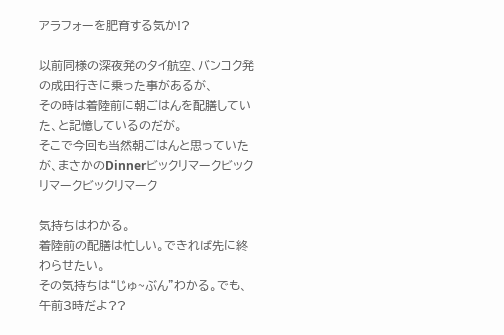アラフォーを肥育する気か!?

以前同様の深夜発のタイ航空、バンコク発の成田行きに乗った事があるが、
その時は着陸前に朝ごはんを配膳していた、と記憶しているのだが。
そこで今回も当然朝ごはんと思っていたが、まさかのDinnerビックリマークビックリマークビックリマーク

気持ちはわかる。
着陸前の配膳は忙しい。できれば先に終わらせたい。
その気持ちは“じゅ~ぶん”わかる。でも、
午前3時だよ??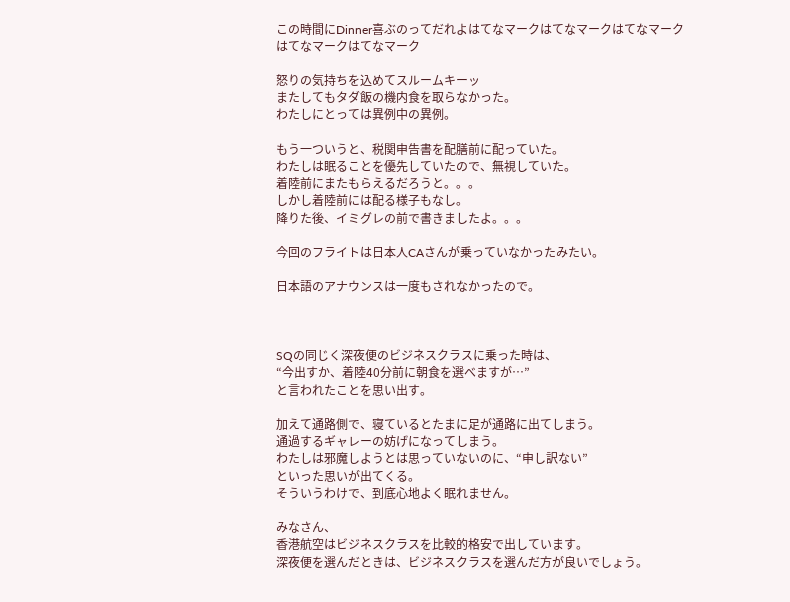この時間にDinner喜ぶのってだれよはてなマークはてなマークはてなマークはてなマークはてなマーク

怒りの気持ちを込めてスルームキーッ
またしてもタダ飯の機内食を取らなかった。
わたしにとっては異例中の異例。

もう一ついうと、税関申告書を配膳前に配っていた。
わたしは眠ることを優先していたので、無視していた。
着陸前にまたもらえるだろうと。。。
しかし着陸前には配る様子もなし。
降りた後、イミグレの前で書きましたよ。。。

今回のフライトは日本人CAさんが乗っていなかったみたい。

日本語のアナウンスは一度もされなかったので。



SQの同じく深夜便のビジネスクラスに乗った時は、
“今出すか、着陸40分前に朝食を選べますが…”
と言われたことを思い出す。

加えて通路側で、寝ているとたまに足が通路に出てしまう。
通過するギャレーの妨げになってしまう。
わたしは邪魔しようとは思っていないのに、“申し訳ない”
といった思いが出てくる。
そういうわけで、到底心地よく眠れません。

みなさん、
香港航空はビジネスクラスを比較的格安で出しています。
深夜便を選んだときは、ビジネスクラスを選んだ方が良いでしょう。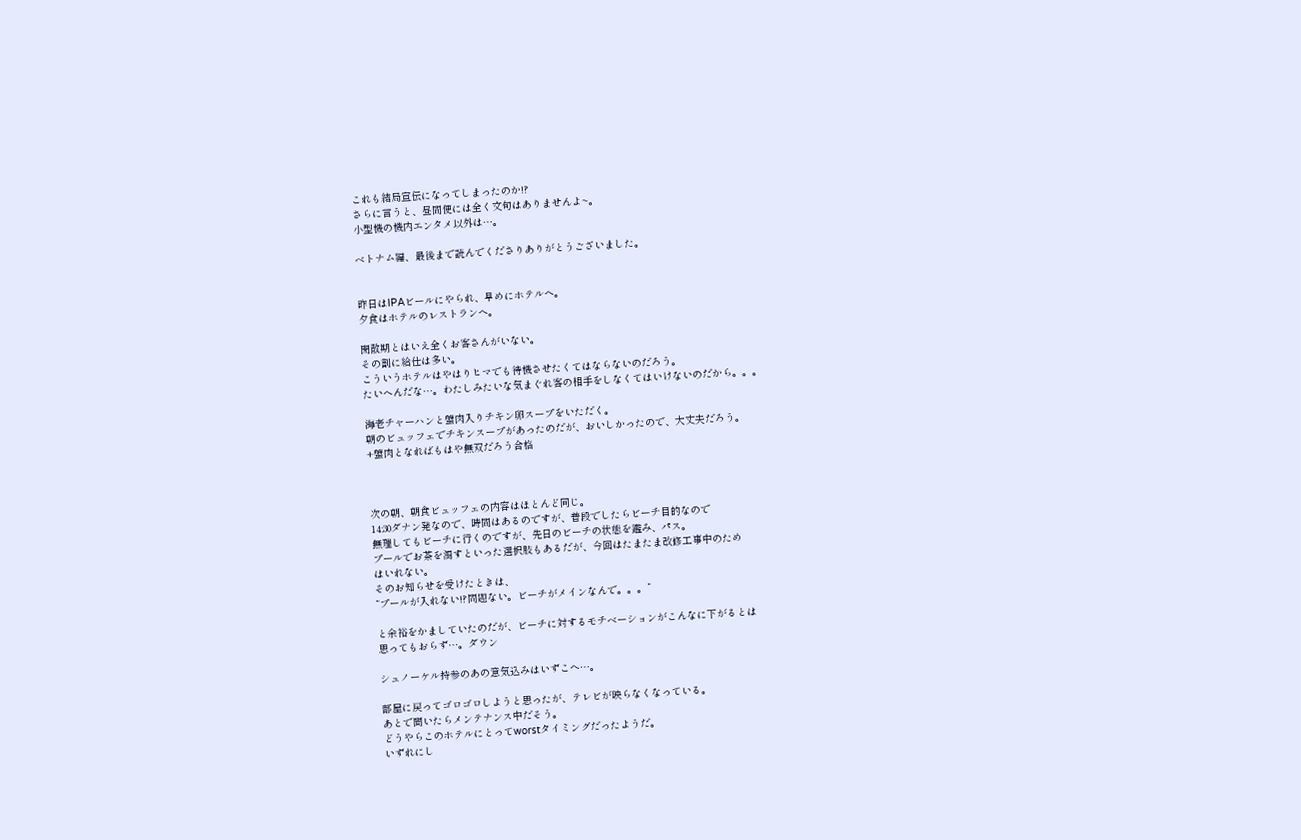これも結局宣伝になってしまったのか!?
さらに言うと、昼間便には全く文句はありませんよ~。
小型機の機内エンタメ以外は…。

ベトナム編、最後まで読んでくださりありがとうございました。


昨日はIPAビールにやられ、早めにホテルへ。
夕食はホテルのレストランへ。

閑散期とはいえ全くお客さんがいない。
その割に給仕は多い。
こういうホテルはやはりヒマでも待機させたくてはならないのだろう。
たいへんだな…。わたしみたいな気まぐれ客の相手をしなくてはいけないのだから。。。

海老チャーハンと蟹肉入りチキン卵スープをいただく。
朝のビュッフェでチキンスープがあったのだが、おいしかったので、大丈夫だろう。
+蟹肉となればもはや無双だろう合格



次の朝、朝食ビュッフェの内容はほとんど同じ。
14:30ダナン発なので、時間はあるのですが、普段でしたらビーチ目的なので
無理してもビーチに行くのですが、先日のビーチの状態を鑑み、パス。
プールでお茶を濁すといった選択肢もあるだが、今回はたまたま改修工事中のため
はいれない。
そのお知らせを受けたときは、
“プールが入れない!?問題ない。ビーチがメインなんで。。。”

と余裕をかましていたのだが、ビーチに対するモチベーションがこんなに下がるとは
思ってもおらず…。ダウン

シュノーケル持参のあの意気込みはいずこへ…。

部屋に戻ってゴロゴロしようと思ったが、テレビが映らなくなっている。
あとで聞いたらメンテナンス中だそう。
どうやらこのホテルにとってworstタイミングだったようだ。
いずれにし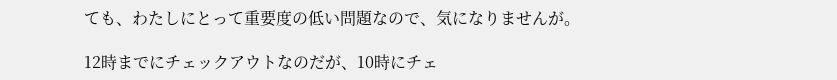ても、わたしにとって重要度の低い問題なので、気になりませんが。

12時までにチェックアウトなのだが、10時にチェ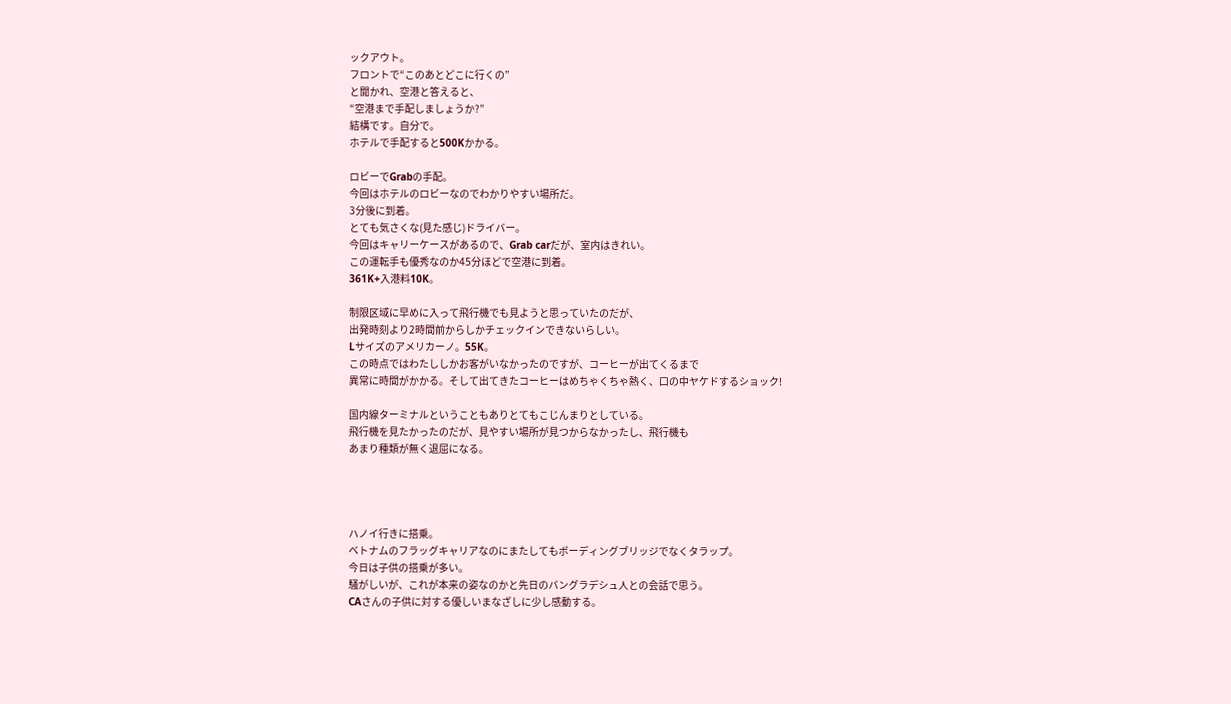ックアウト。
フロントで“このあとどこに行くの”
と聞かれ、空港と答えると、
“空港まで手配しましょうか?”
結構です。自分で。
ホテルで手配すると500Kかかる。

ロビーでGrabの手配。
今回はホテルのロビーなのでわかりやすい場所だ。
3分後に到着。
とても気さくな(見た感じ)ドライバー。
今回はキャリーケースがあるので、Grab carだが、室内はきれい。
この運転手も優秀なのか45分ほどで空港に到着。
361K+入港料10K。

制限区域に早めに入って飛行機でも見ようと思っていたのだが、
出発時刻より2時間前からしかチェックインできないらしい。
Lサイズのアメリカーノ。55K。
この時点ではわたししかお客がいなかったのですが、コーヒーが出てくるまで
異常に時間がかかる。そして出てきたコーヒーはめちゃくちゃ熱く、口の中ヤケドするショック!

国内線ターミナルということもありとてもこじんまりとしている。
飛行機を見たかったのだが、見やすい場所が見つからなかったし、飛行機も
あまり種類が無く退屈になる。




ハノイ行きに搭乗。
ベトナムのフラッグキャリアなのにまたしてもボーディングブリッジでなくタラップ。
今日は子供の搭乗が多い。
騒がしいが、これが本来の姿なのかと先日のバングラデシュ人との会話で思う。
CAさんの子供に対する優しいまなざしに少し感動する。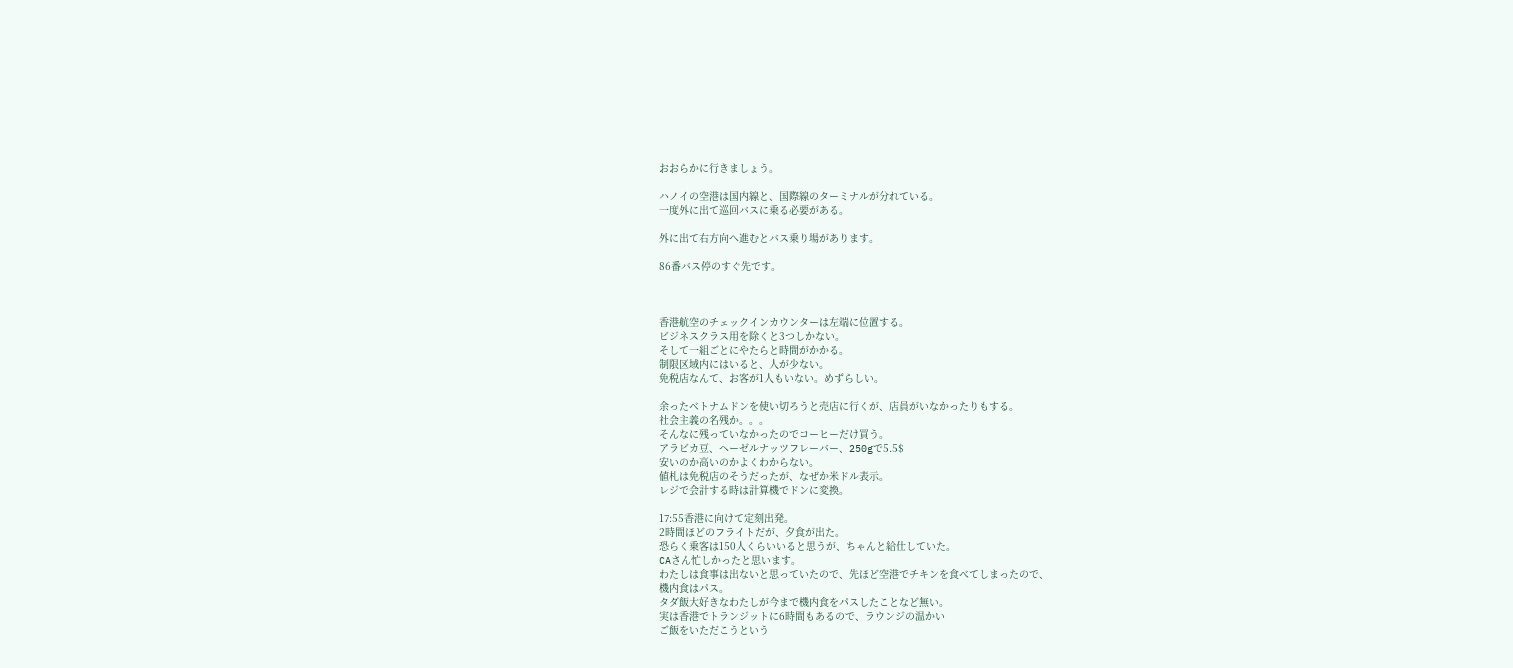おおらかに行きましょう。

ハノイの空港は国内線と、国際線のターミナルが分れている。
一度外に出て巡回バスに乗る必要がある。

外に出て右方向へ進むとバス乗り場があります。

86番バス停のすぐ先です。



香港航空のチェックインカウンターは左端に位置する。
ビジネスクラス用を除くと3つしかない。
そして一組ごとにやたらと時間がかかる。
制限区域内にはいると、人が少ない。
免税店なんて、お客が1人もいない。めずらしい。

余ったベトナムドンを使い切ろうと売店に行くが、店員がいなかったりもする。
社会主義の名残か。。。
そんなに残っていなかったのでコーヒーだけ買う。
アラビカ豆、ヘーゼルナッツフレーバー、250gで5.5$
安いのか高いのかよくわからない。
値札は免税店のそうだったが、なぜか米ドル表示。
レジで会計する時は計算機でドンに変換。

17:55香港に向けて定刻出発。
2時間ほどのフライトだが、夕食が出た。
恐らく乗客は150人くらいいると思うが、ちゃんと給仕していた。
CAさん忙しかったと思います。
わたしは食事は出ないと思っていたので、先ほど空港でチキンを食べてしまったので、
機内食はパス。
タダ飯大好きなわたしが今まで機内食をパスしたことなど無い。
実は香港でトランジットに6時間もあるので、ラウンジの温かい
ご飯をいただこうという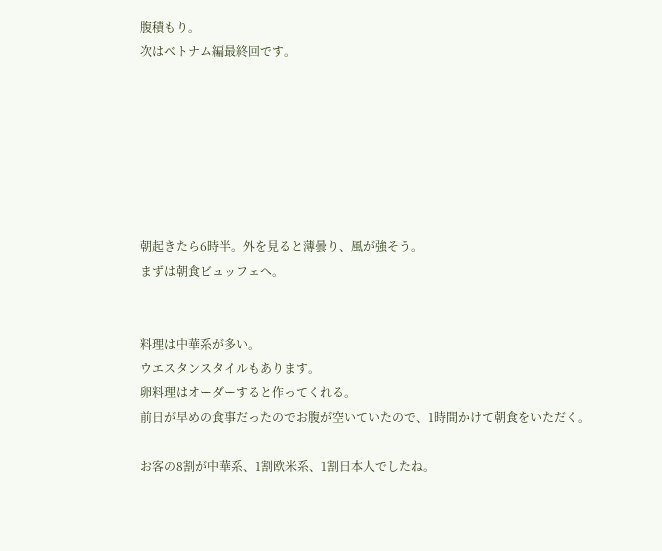腹積もり。
次はベトナム編最終回です。







朝起きたら6時半。外を見ると薄曇り、風が強そう。
まずは朝食ビュッフェへ。


料理は中華系が多い。
ウエスタンスタイルもあります。
卵料理はオーダーすると作ってくれる。
前日が早めの食事だったのでお腹が空いていたので、1時間かけて朝食をいただく。

お客の8割が中華系、1割欧米系、1割日本人でしたね。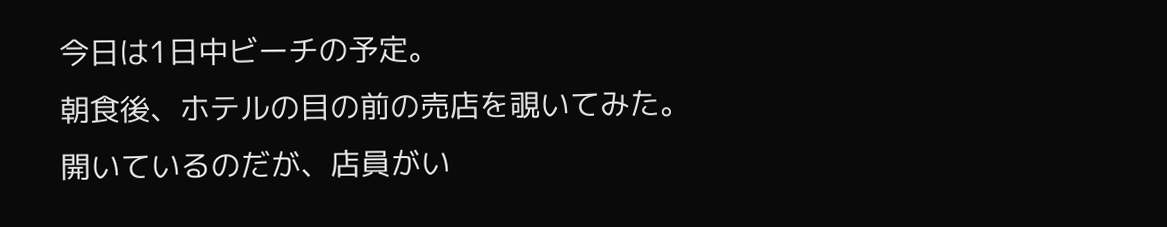今日は1日中ビーチの予定。
朝食後、ホテルの目の前の売店を覗いてみた。
開いているのだが、店員がい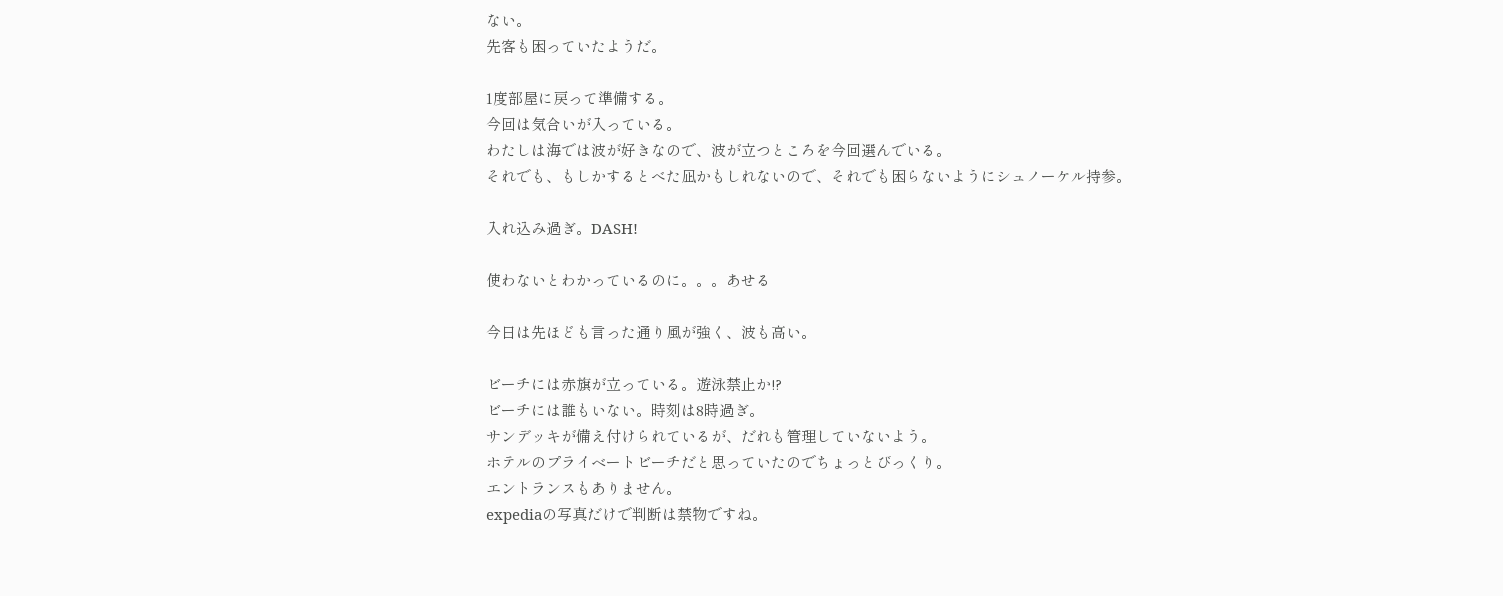ない。
先客も困っていたようだ。

1度部屋に戻って準備する。
今回は気合いが入っている。
わたしは海では波が好きなので、波が立つところを今回選んでいる。
それでも、もしかするとべた凪かもしれないので、それでも困らないようにシュノーケル持参。

入れ込み過ぎ。DASH!

使わないとわかっているのに。。。あせる

今日は先ほども言った通り風が強く、波も高い。

ビーチには赤旗が立っている。遊泳禁止か!?
ビーチには誰もいない。時刻は8時過ぎ。
サンデッキが備え付けられているが、だれも管理していないよう。
ホテルのプライベートビーチだと思っていたのでちょっとびっくり。
エントランスもありません。
expediaの写真だけで判断は禁物ですね。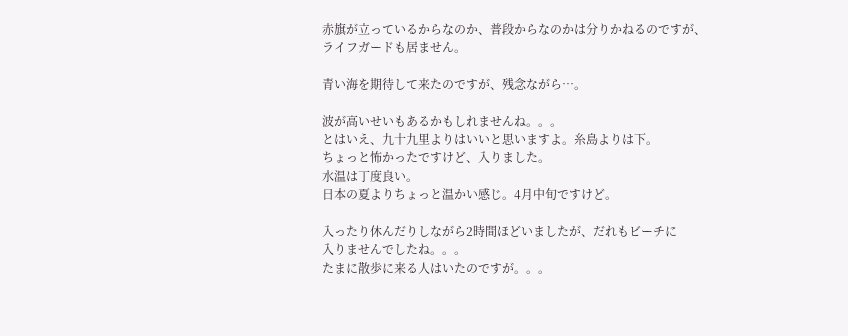赤旗が立っているからなのか、普段からなのかは分りかねるのですが、
ライフガードも居ません。

青い海を期待して来たのですが、残念ながら…。

波が高いせいもあるかもしれませんね。。。
とはいえ、九十九里よりはいいと思いますよ。糸島よりは下。
ちょっと怖かったですけど、入りました。
水温は丁度良い。
日本の夏よりちょっと温かい感じ。4月中旬ですけど。

入ったり休んだりしながら2時間ほどいましたが、だれもビーチに
入りませんでしたね。。。
たまに散歩に来る人はいたのですが。。。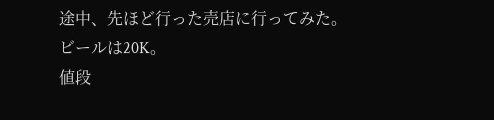途中、先ほど行った売店に行ってみた。ビールは20K。
値段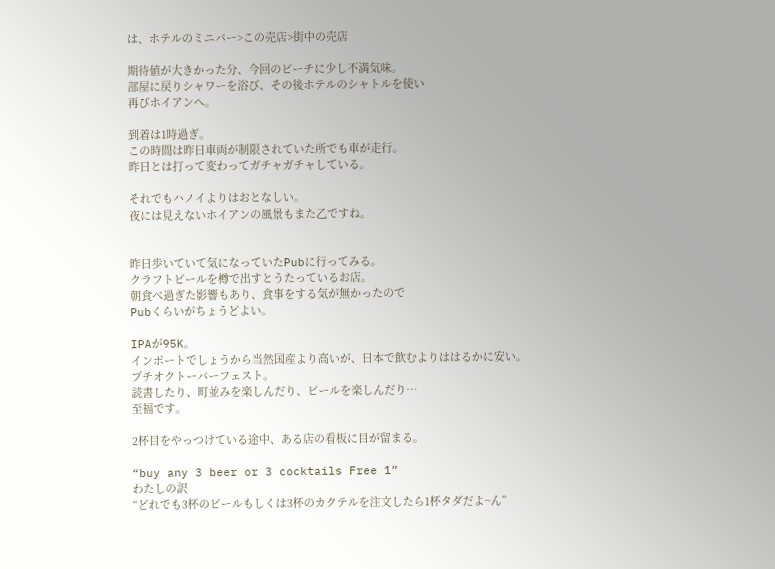は、ホテルのミニバー>この売店>街中の売店

期待値が大きかった分、今回のビーチに少し不満気味。
部屋に戻りシャワーを浴び、その後ホテルのシャトルを使い
再びホイアンへ。

到着は1時過ぎ。
この時間は昨日車両が制限されていた所でも車が走行。
昨日とは打って変わってガチャガチャしている。

それでもハノイよりはおとなしい。
夜には見えないホイアンの風景もまた乙ですね。


昨日歩いていて気になっていたPubに行ってみる。
クラフトビールを樽で出すとうたっているお店。
朝食べ過ぎた影響もあり、食事をする気が無かったので
Pubくらいがちょうどよい。

IPAが95K。
インポートでしょうから当然国産より高いが、日本で飲むよりははるかに安い。
プチオクトーバーフェスト。
読書したり、町並みを楽しんだり、ビールを楽しんだり…
至福です。

2杯目をやっつけている途中、ある店の看板に目が留まる。

“buy any 3 beer or 3 cocktails Free 1”
わたしの訳
“どれでも3杯のビールもしくは3杯のカクテルを注文したら1杯タダだよ~ん”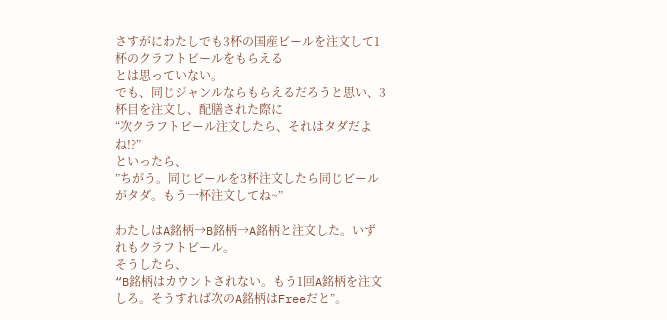さすがにわたしでも3杯の国産ビールを注文して1杯のクラフトビールをもらえる
とは思っていない。
でも、同じジャンルならもらえるだろうと思い、3杯目を注文し、配膳された際に
“次クラフトビール注文したら、それはタダだよね!?”
といったら、
”ちがう。同じビールを3杯注文したら同じビールがタダ。もう一杯注文してね~”

わたしはA銘柄→B銘柄→A銘柄と注文した。いずれもクラフトビール。
そうしたら、
“B銘柄はカウントされない。もう1回A銘柄を注文しろ。そうすれば次のA銘柄はFreeだと”。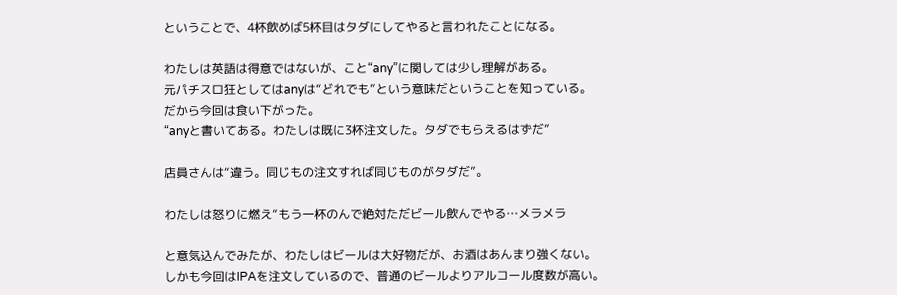ということで、4杯飲めば5杯目はタダにしてやると言われたことになる。

わたしは英語は得意ではないが、こと“any”に関しては少し理解がある。
元パチスロ狂としてはanyは“どれでも”という意味だということを知っている。
だから今回は食い下がった。
“anyと書いてある。わたしは既に3杯注文した。タダでもらえるはずだ”

店員さんは“違う。同じもの注文すれば同じものがタダだ”。

わたしは怒りに燃え“もう一杯のんで絶対ただビール飲んでやる…メラメラ

と意気込んでみたが、わたしはビールは大好物だが、お酒はあんまり強くない。
しかも今回はIPAを注文しているので、普通のビールよりアルコール度数が高い。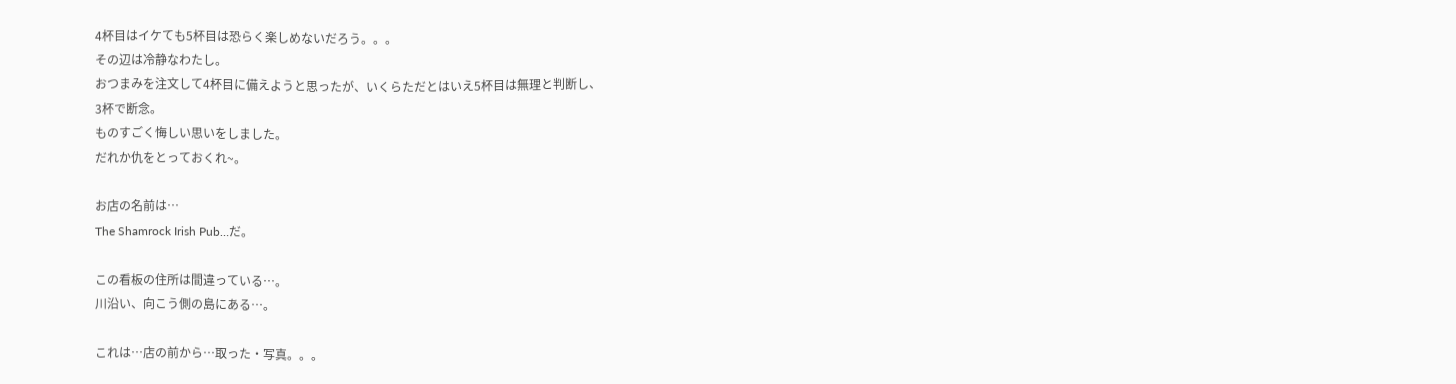4杯目はイケても5杯目は恐らく楽しめないだろう。。。
その辺は冷静なわたし。
おつまみを注文して4杯目に備えようと思ったが、いくらただとはいえ5杯目は無理と判断し、
3杯で断念。
ものすごく悔しい思いをしました。
だれか仇をとっておくれ~。

お店の名前は…
The Shamrock Irish Pub…だ。

この看板の住所は間違っている…。
川沿い、向こう側の島にある…。

これは…店の前から…取った・写真。。。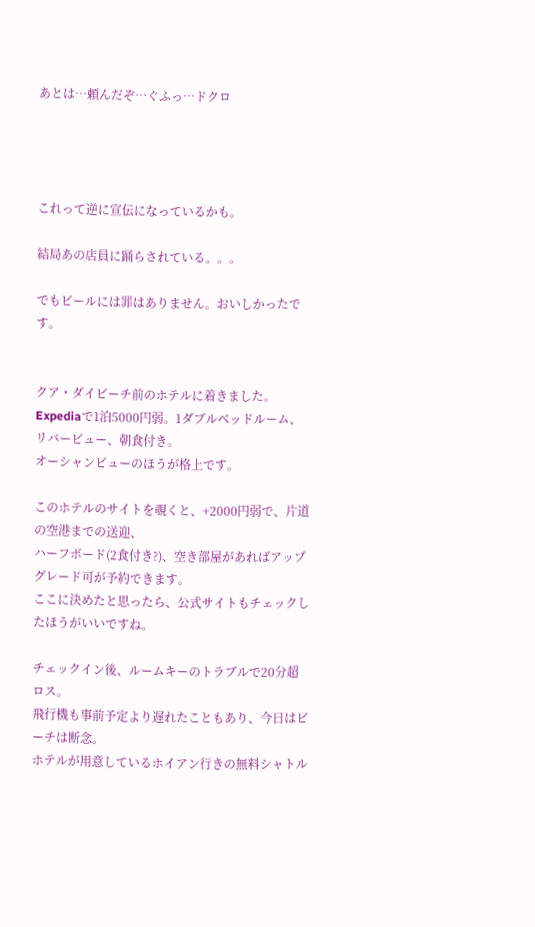あとは…頼んだぞ…ぐふっ…ドクロ




これって逆に宣伝になっているかも。

結局あの店員に踊らされている。。。

でもビールには罪はありません。おいしかったです。


クア・ダイビーチ前のホテルに着きました。
Expediaで1泊5000円弱。1ダブルベッドルーム、リバービュー、朝食付き。
オーシャンビューのほうが格上です。

このホテルのサイトを覗くと、+2000円弱で、片道の空港までの送迎、
ハーフボード(2食付き?)、空き部屋があればアップグレード可が予約できます。
ここに決めたと思ったら、公式サイトもチェックしたほうがいいですね。

チェックイン後、ルームキーのトラブルで20分超ロス。
飛行機も事前予定より遅れたこともあり、今日はビーチは断念。
ホテルが用意しているホイアン行きの無料シャトル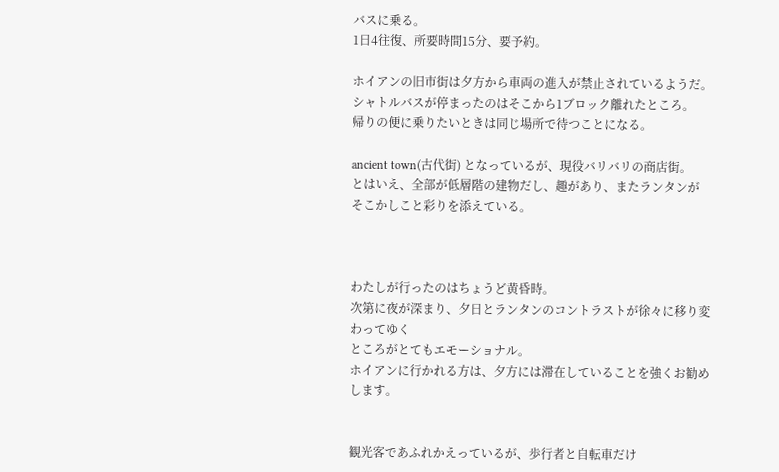バスに乗る。
1日4往復、所要時間15分、要予約。

ホイアンの旧市街は夕方から車両の進入が禁止されているようだ。
シャトルバスが停まったのはそこから1ブロック離れたところ。
帰りの便に乗りたいときは同じ場所で待つことになる。

ancient town(古代街) となっているが、現役バリバリの商店街。
とはいえ、全部が低層階の建物だし、趣があり、またランタンが
そこかしこと彩りを添えている。



わたしが行ったのはちょうど黄昏時。
次第に夜が深まり、夕日とランタンのコントラストが徐々に移り変わってゆく
ところがとてもエモーショナル。
ホイアンに行かれる方は、夕方には滞在していることを強くお勧めします。


観光客であふれかえっているが、歩行者と自転車だけ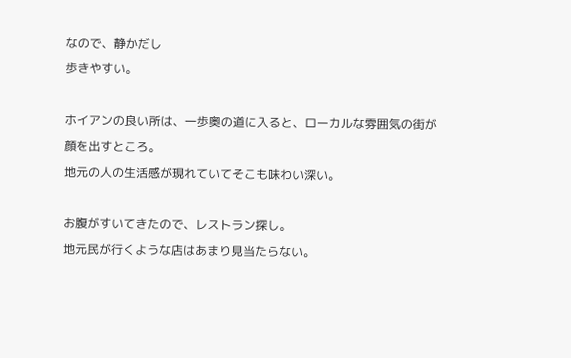なので、静かだし
歩きやすい。

ホイアンの良い所は、一歩奥の道に入ると、ローカルな雰囲気の街が
顔を出すところ。
地元の人の生活感が現れていてそこも味わい深い。

お腹がすいてきたので、レストラン探し。
地元民が行くような店はあまり見当たらない。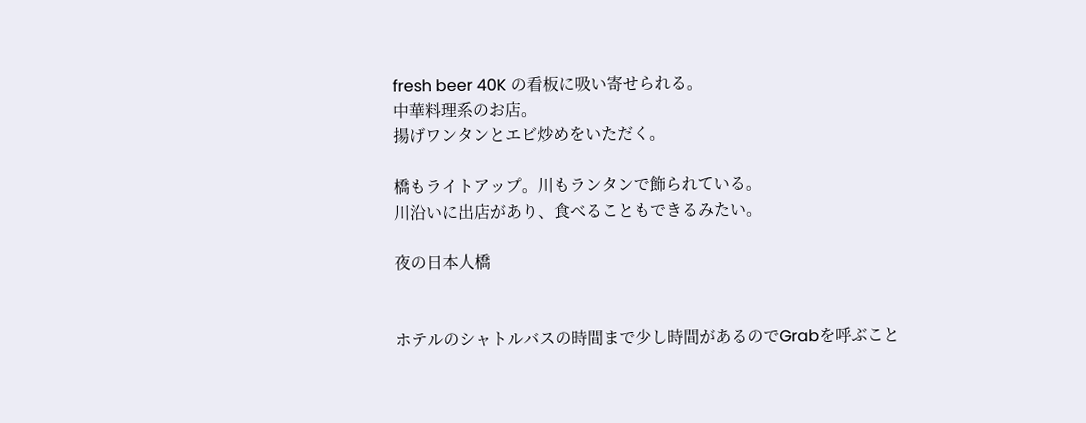fresh beer 40K の看板に吸い寄せられる。
中華料理系のお店。
揚げワンタンとエビ炒めをいただく。

橋もライトアップ。川もランタンで飾られている。
川沿いに出店があり、食べることもできるみたい。

夜の日本人橋


ホテルのシャトルバスの時間まで少し時間があるのでGrabを呼ぶこと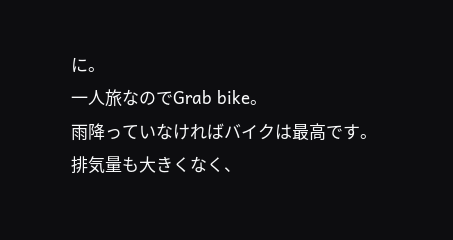に。
一人旅なのでGrab bike。
雨降っていなければバイクは最高です。
排気量も大きくなく、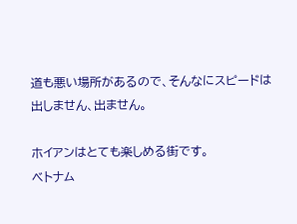道も悪い場所があるので、そんなにスピードは
出しません、出ません。

ホイアンはとても楽しめる街です。
ベトナム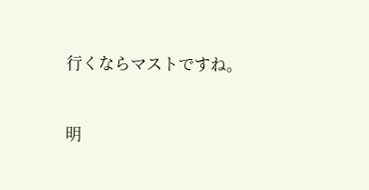行くならマストですね。


明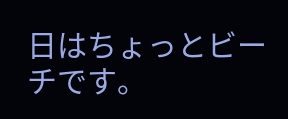日はちょっとビーチです。